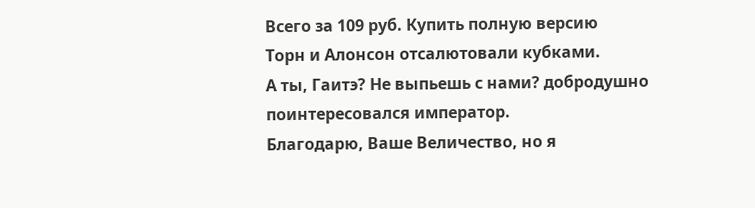Всего за 109 руб. Купить полную версию
Торн и Алонсон отсалютовали кубками.
А ты, Гаитэ? Не выпьешь с нами? добродушно поинтересовался император.
Благодарю, Ваше Величество, но я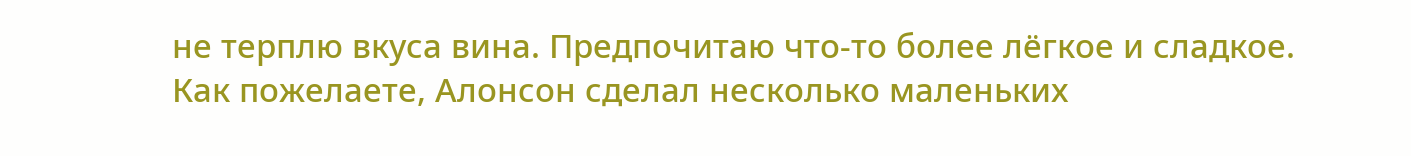не терплю вкуса вина. Предпочитаю что-то более лёгкое и сладкое.
Как пожелаете, Алонсон сделал несколько маленьких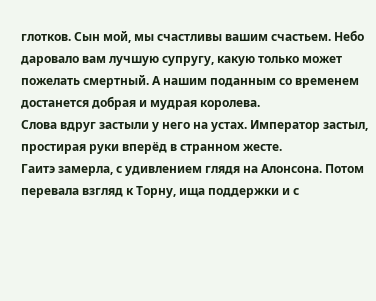глотков. Сын мой, мы счастливы вашим счастьем. Небо даровало вам лучшую супругу, какую только может пожелать смертный. А нашим поданным со временем достанется добрая и мудрая королева.
Слова вдруг застыли у него на устах. Император застыл, простирая руки вперёд в странном жесте.
Гаитэ замерла, с удивлением глядя на Алонсона. Потом перевала взгляд к Торну, ища поддержки и с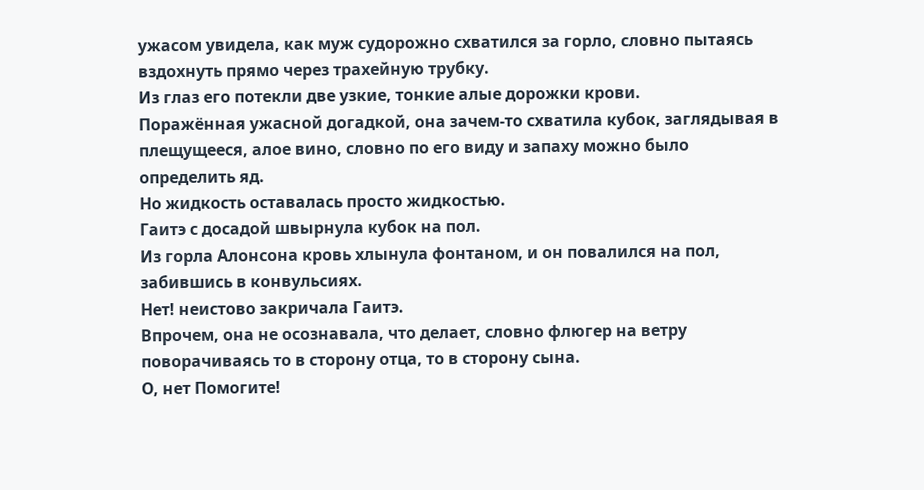ужасом увидела, как муж судорожно схватился за горло, словно пытаясь вздохнуть прямо через трахейную трубку.
Из глаз его потекли две узкие, тонкие алые дорожки крови.
Поражённая ужасной догадкой, она зачем-то схватила кубок, заглядывая в плещущееся, алое вино, словно по его виду и запаху можно было определить яд.
Но жидкость оставалась просто жидкостью.
Гаитэ с досадой швырнула кубок на пол.
Из горла Алонсона кровь хлынула фонтаном, и он повалился на пол, забившись в конвульсиях.
Нет! неистово закричала Гаитэ.
Впрочем, она не осознавала, что делает, словно флюгер на ветру поворачиваясь то в сторону отца, то в сторону сына.
О, нет Помогите!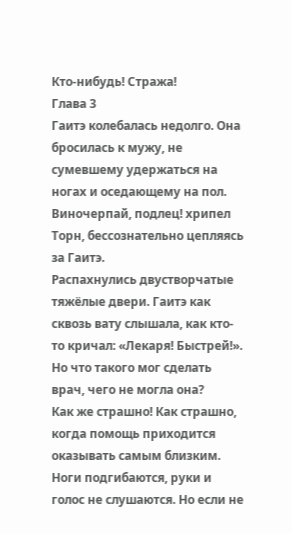Кто-нибудь! Стража!
Глава 3
Гаитэ колебалась недолго. Она бросилась к мужу, не сумевшему удержаться на ногах и оседающему на пол.
Виночерпай, подлец! хрипел Торн, бессознательно цепляясь за Гаитэ.
Распахнулись двустворчатые тяжёлые двери. Гаитэ как сквозь вату слышала, как кто-то кричал: «Лекаря! Быстрей!».
Но что такого мог сделать врач, чего не могла она?
Как же страшно! Как страшно, когда помощь приходится оказывать самым близким. Ноги подгибаются, руки и голос не слушаются. Но если не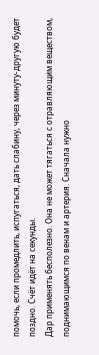помочь, если промедлить, испугаться, дать слабину, через минуту-другую будет поздно. Счёт идёт на секунды.
Дар применять бесполезно. Она не может тягаться с отравляющим веществом, поднимающимся по венам и артерия. Сначала нужно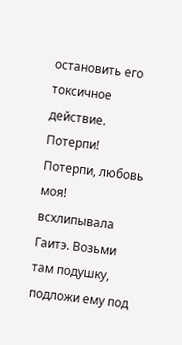остановить его токсичное действие.
Потерпи! Потерпи, любовь моя! всхлипывала Гаитэ. Возьми там подушку, подложи ему под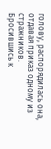голову, распорядилась она, отдавая приказ одному из стражников.
Бросившись к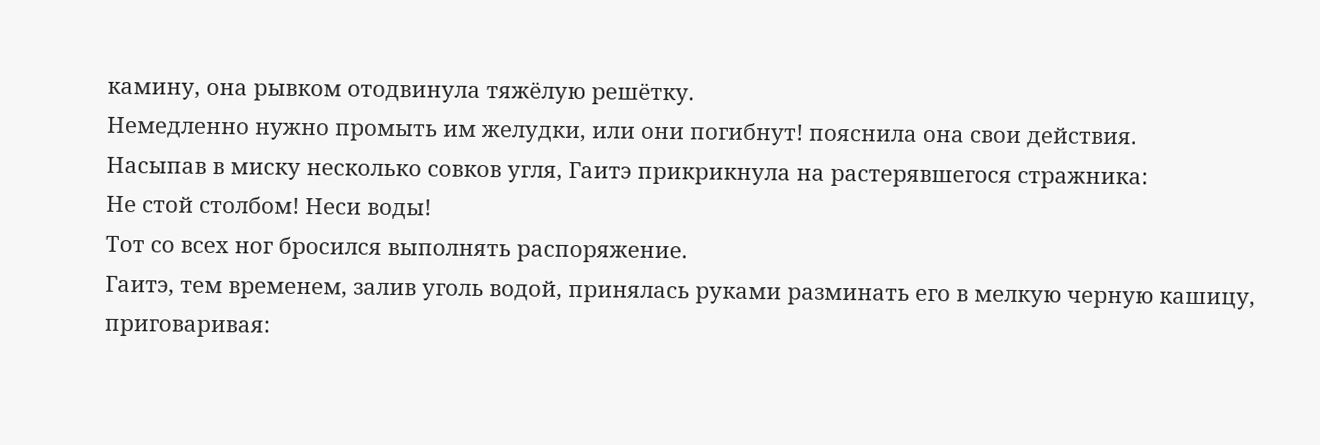камину, она рывком отодвинула тяжёлую решётку.
Немедленно нужно промыть им желудки, или они погибнут! пояснила она свои действия.
Насыпав в миску несколько совков угля, Гаитэ прикрикнула на растерявшегося стражника:
Не стой столбом! Неси воды!
Тот со всех ног бросился выполнять распоряжение.
Гаитэ, тем временем, залив уголь водой, принялась руками разминать его в мелкую черную кашицу, приговаривая: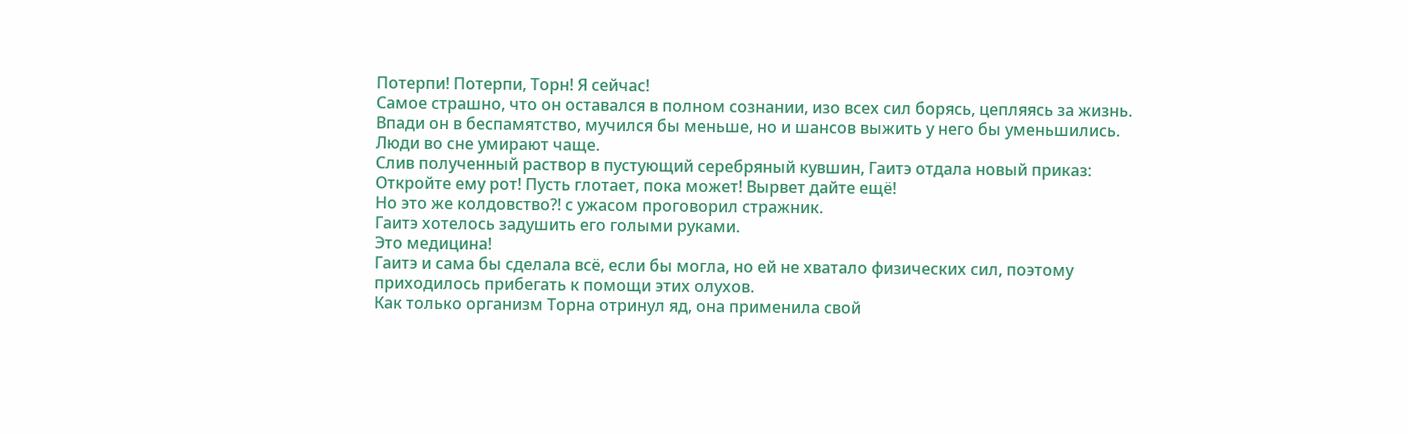Потерпи! Потерпи, Торн! Я сейчас!
Самое страшно, что он оставался в полном сознании, изо всех сил борясь, цепляясь за жизнь. Впади он в беспамятство, мучился бы меньше, но и шансов выжить у него бы уменьшились. Люди во сне умирают чаще.
Слив полученный раствор в пустующий серебряный кувшин, Гаитэ отдала новый приказ:
Откройте ему рот! Пусть глотает, пока может! Вырвет дайте ещё!
Но это же колдовство?! с ужасом проговорил стражник.
Гаитэ хотелось задушить его голыми руками.
Это медицина!
Гаитэ и сама бы сделала всё, если бы могла, но ей не хватало физических сил, поэтому приходилось прибегать к помощи этих олухов.
Как только организм Торна отринул яд, она применила свой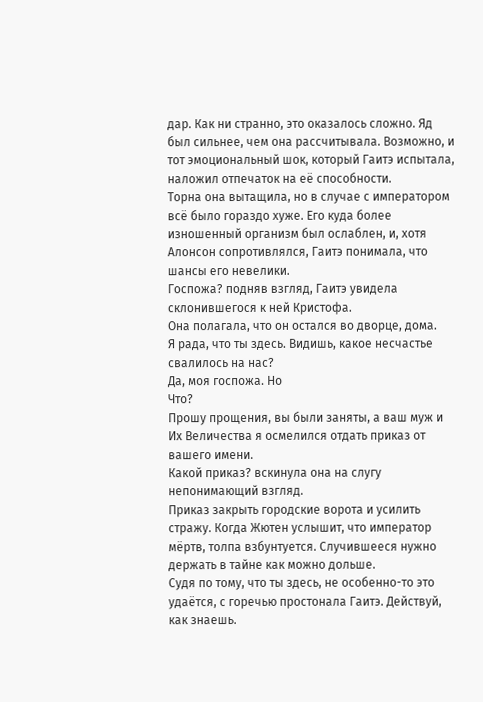дар. Как ни странно, это оказалось сложно. Яд был сильнее, чем она рассчитывала. Возможно, и тот эмоциональный шок, который Гаитэ испытала, наложил отпечаток на её способности.
Торна она вытащила, но в случае с императором всё было гораздо хуже. Его куда более изношенный организм был ослаблен, и, хотя Алонсон сопротивлялся, Гаитэ понимала, что шансы его невелики.
Госпожа? подняв взгляд, Гаитэ увидела склонившегося к ней Кристофа.
Она полагала, что он остался во дворце, дома.
Я рада, что ты здесь. Видишь, какое несчастье свалилось на нас?
Да, моя госпожа. Но
Что?
Прошу прощения, вы были заняты, а ваш муж и Их Величества я осмелился отдать приказ от вашего имени.
Какой приказ? вскинула она на слугу непонимающий взгляд.
Приказ закрыть городские ворота и усилить стражу. Когда Жютен услышит, что император мёртв, толпа взбунтуется. Случившееся нужно держать в тайне как можно дольше.
Судя по тому, что ты здесь, не особенно-то это удаётся, с горечью простонала Гаитэ. Действуй, как знаешь.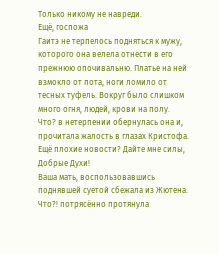Только никому не навреди.
Ещё, госпожа
Гаитэ не терпелось подняться к мужу, которого она велела отнести в его прежнюю опочивальню. Платье на ней взмокло от пота, ноги ломило от тесных туфель. Вокруг было слишком много огня, людей, крови на полу.
Что? в нетерпении обернулась она и, прочитала жалость в глазах Кристофа. Ещё плохие новости? Дайте мне силы, Добрые Духи!
Ваша мать, воспользовавшись поднявшей суетой сбежала из Жютена.
Что?! потрясённо протянула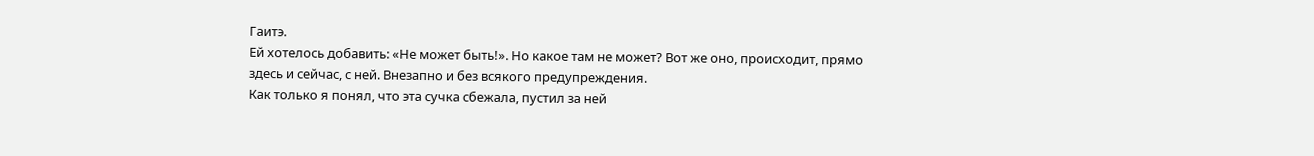Гаитэ.
Ей хотелось добавить: «Не может быть!». Но какое там не может? Вот же оно, происходит, прямо здесь и сейчас, с ней. Внезапно и без всякого предупреждения.
Как только я понял, что эта сучка сбежала, пустил за ней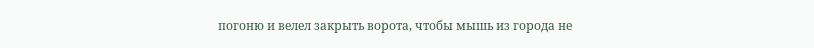погоню и велел закрыть ворота, чтобы мышь из города не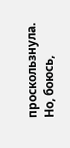проскользнула. Но, боюсь,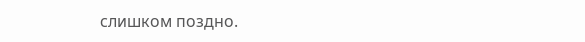слишком поздно.